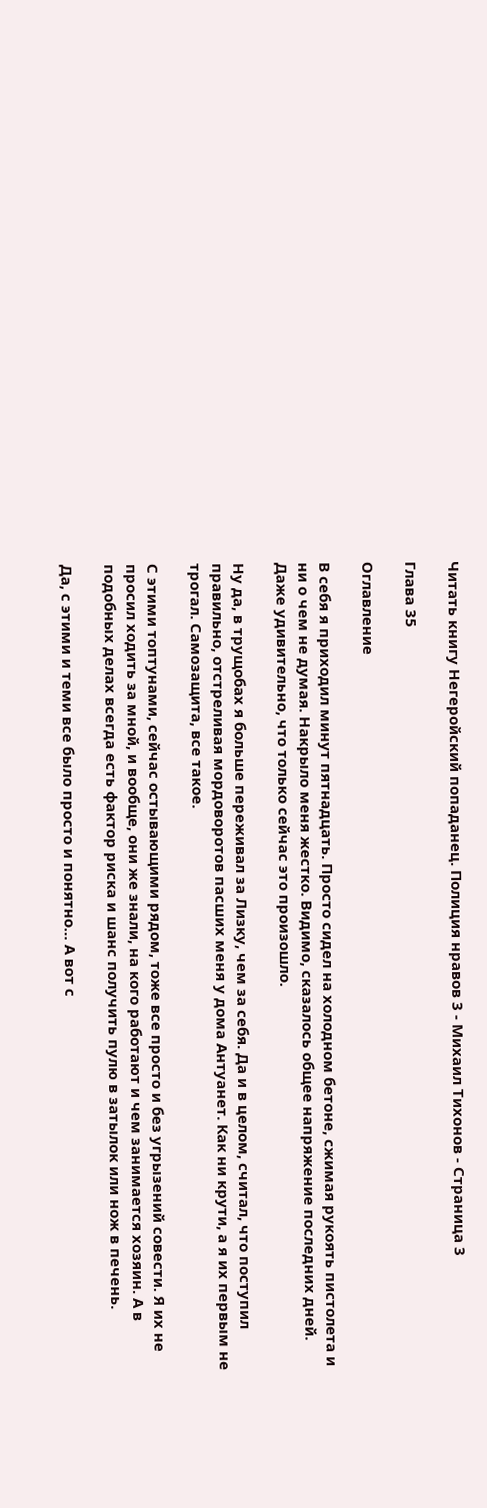Читать книгу Негеройский попаданец. Полиция нравов 3 - Михаил Тихонов - Страница 3

Глава 35

Оглавление

В себя я приходил минут пятнадцать. Просто сидел на холодном бетоне, сжимая рукоять пистолета и ни о чем не думая. Накрыло меня жестко. Видимо, сказалось общее напряжение последних дней. Даже удивительно, что только сейчас это произошло.

Ну да, в трущобах я больше переживал за Лизку, чем за себя. Да и в целом, считал, что поступил правильно, отстреливая мордоворотов пасших меня у дома Антуанет. Как ни крути, а я их первым не трогал. Самозащита, все такое.

С этими топтунами, сейчас остывающими рядом, тоже все просто и без угрызений совести. Я их не просил ходить за мной, и вообще, они же знали, на кого работают и чем занимается хозяин. А в подобных делах всегда есть фактор риска и шанс получить пулю в затылок или нож в печень.

Да, с этими и теми все было просто и понятно… А вот с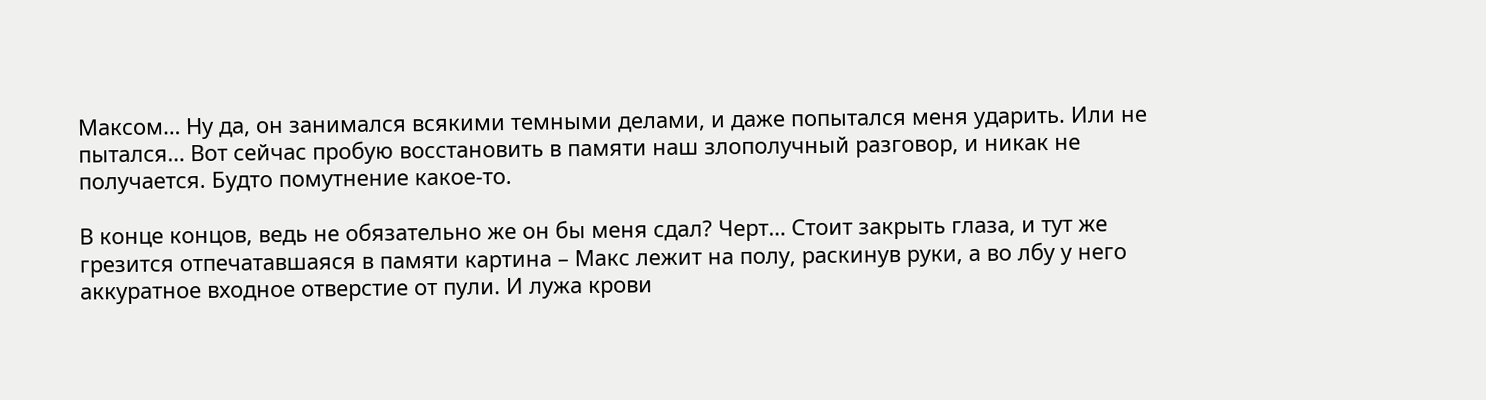Максом… Ну да, он занимался всякими темными делами, и даже попытался меня ударить. Или не пытался… Вот сейчас пробую восстановить в памяти наш злополучный разговор, и никак не получается. Будто помутнение какое-то.

В конце концов, ведь не обязательно же он бы меня сдал? Черт… Стоит закрыть глаза, и тут же грезится отпечатавшаяся в памяти картина – Макс лежит на полу, раскинув руки, а во лбу у него аккуратное входное отверстие от пули. И лужа крови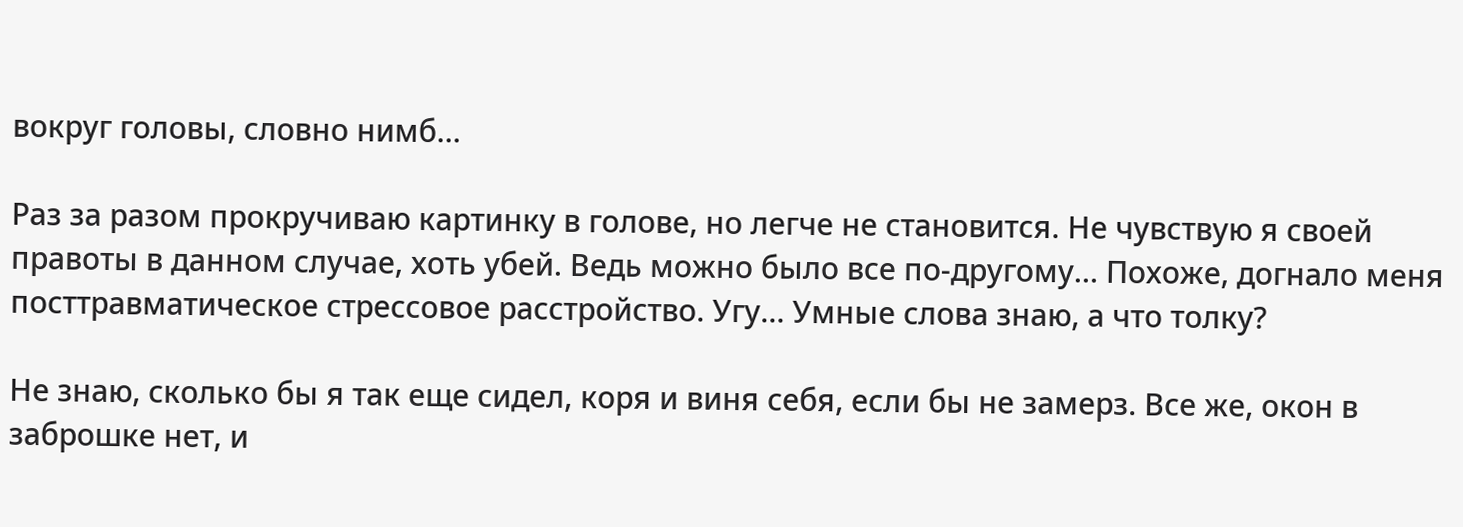вокруг головы, словно нимб…

Раз за разом прокручиваю картинку в голове, но легче не становится. Не чувствую я своей правоты в данном случае, хоть убей. Ведь можно было все по-другому… Похоже, догнало меня посттравматическое стрессовое расстройство. Угу… Умные слова знаю, а что толку?

Не знаю, сколько бы я так еще сидел, коря и виня себя, если бы не замерз. Все же, окон в заброшке нет, и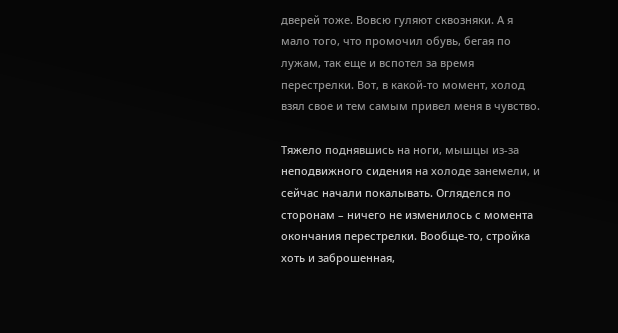дверей тоже. Вовсю гуляют сквозняки. А я мало того, что промочил обувь, бегая по лужам, так еще и вспотел за время перестрелки. Вот, в какой-то момент, холод взял свое и тем самым привел меня в чувство.

Тяжело поднявшись на ноги, мышцы из-за неподвижного сидения на холоде занемели, и сейчас начали покалывать. Огляделся по сторонам – ничего не изменилось с момента окончания перестрелки. Вообще-то, стройка хоть и заброшенная,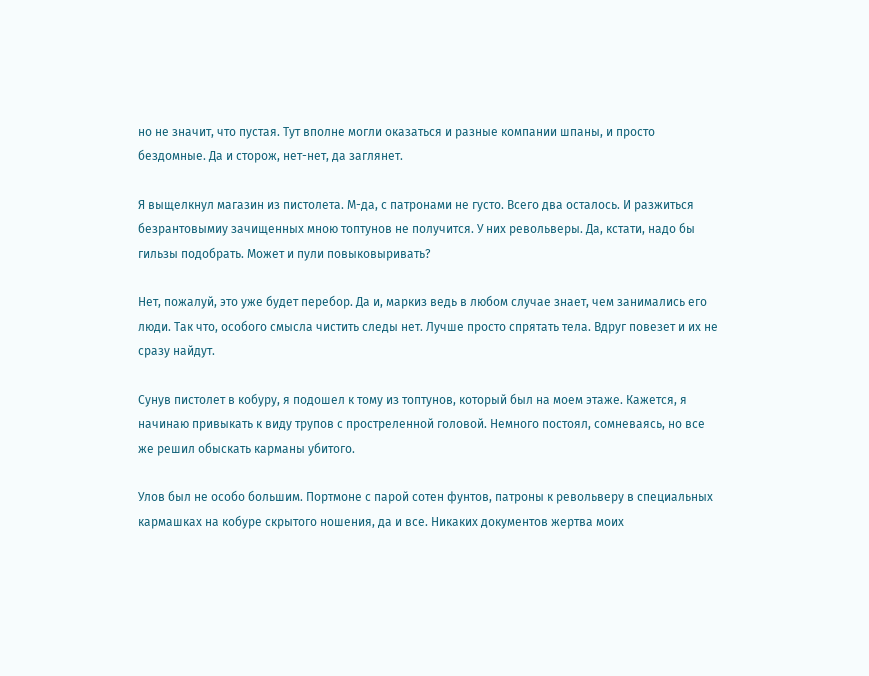но не значит, что пустая. Тут вполне могли оказаться и разные компании шпаны, и просто бездомные. Да и сторож, нет-нет, да заглянет.

Я выщелкнул магазин из пистолета. М-да, с патронами не густо. Всего два осталось. И разжиться безрантовымиу зачищенных мною топтунов не получится. У них револьверы. Да, кстати, надо бы гильзы подобрать. Может и пули повыковыривать?

Нет, пожалуй, это уже будет перебор. Да и, маркиз ведь в любом случае знает, чем занимались его люди. Так что, особого смысла чистить следы нет. Лучше просто спрятать тела. Вдруг повезет и их не сразу найдут.

Сунув пистолет в кобуру, я подошел к тому из топтунов, который был на моем этаже. Кажется, я начинаю привыкать к виду трупов с простреленной головой. Немного постоял, сомневаясь, но все же решил обыскать карманы убитого.

Улов был не особо большим. Портмоне с парой сотен фунтов, патроны к револьверу в специальных кармашках на кобуре скрытого ношения, да и все. Никаких документов жертва моих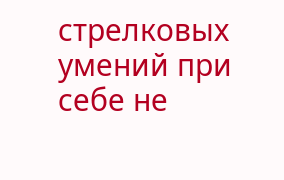стрелковых умений при себе не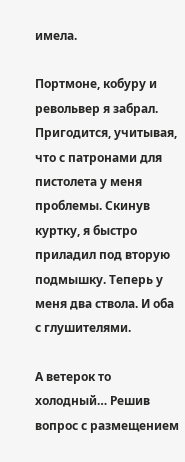имела.

Портмоне, кобуру и револьвер я забрал. Пригодится, учитывая, что с патронами для пистолета у меня проблемы. Скинув куртку, я быстро приладил под вторую подмышку. Теперь у меня два ствола. И оба с глушителями.

А ветерок то холодный… Решив вопрос с размещением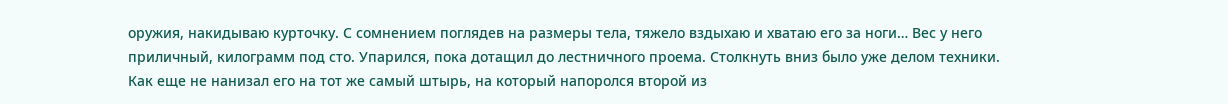оружия, накидываю курточку. С сомнением поглядев на размеры тела, тяжело вздыхаю и хватаю его за ноги… Вес у него приличный, килограмм под сто. Упарился, пока дотащил до лестничного проема. Столкнуть вниз было уже делом техники. Как еще не нанизал его на тот же самый штырь, на который напоролся второй из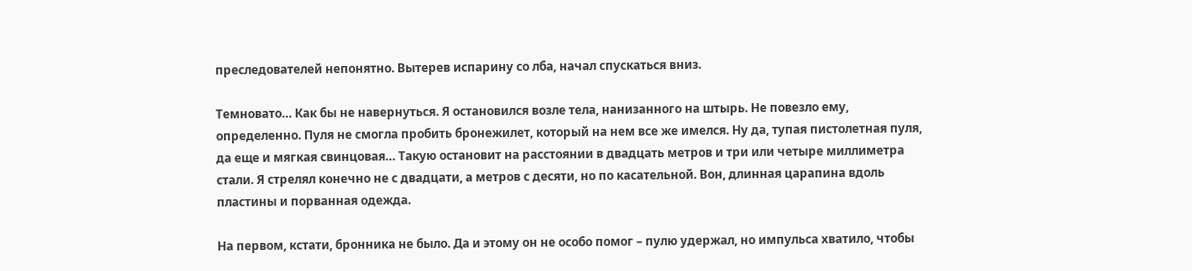преследователей непонятно. Вытерев испарину со лба, начал спускаться вниз.

Темновато… Как бы не навернуться. Я остановился возле тела, нанизанного на штырь. Не повезло ему, определенно. Пуля не смогла пробить бронежилет, который на нем все же имелся. Ну да, тупая пистолетная пуля, да еще и мягкая свинцовая… Такую остановит на расстоянии в двадцать метров и три или четыре миллиметра стали. Я стрелял конечно не с двадцати, а метров с десяти, но по касательной. Вон, длинная царапина вдоль пластины и порванная одежда.

На первом, кстати, бронника не было. Да и этому он не особо помог – пулю удержал, но импульса хватило, чтобы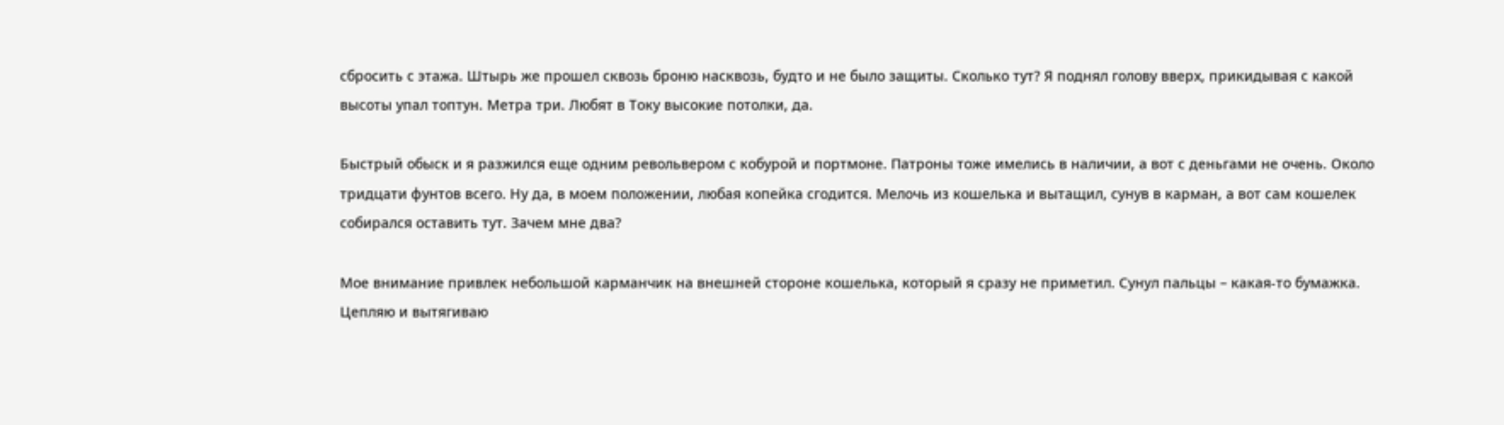сбросить с этажа. Штырь же прошел сквозь броню насквозь, будто и не было защиты. Сколько тут? Я поднял голову вверх, прикидывая с какой высоты упал топтун. Метра три. Любят в Току высокие потолки, да.

Быстрый обыск и я разжился еще одним револьвером с кобурой и портмоне. Патроны тоже имелись в наличии, а вот с деньгами не очень. Около тридцати фунтов всего. Ну да, в моем положении, любая копейка сгодится. Мелочь из кошелька и вытащил, сунув в карман, а вот сам кошелек собирался оставить тут. Зачем мне два?

Мое внимание привлек небольшой карманчик на внешней стороне кошелька, который я сразу не приметил. Сунул пальцы – какая-то бумажка. Цепляю и вытягиваю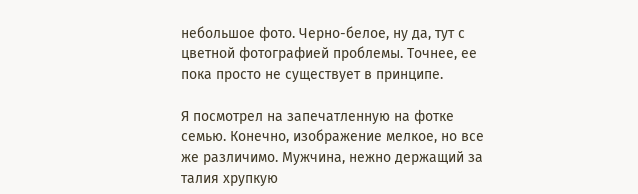небольшое фото. Черно-белое, ну да, тут с цветной фотографией проблемы. Точнее, ее пока просто не существует в принципе.

Я посмотрел на запечатленную на фотке семью. Конечно, изображение мелкое, но все же различимо. Мужчина, нежно держащий за талия хрупкую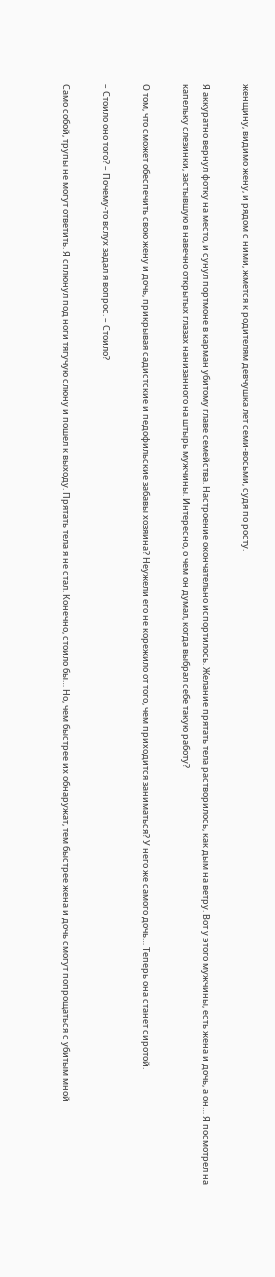женщину, видимо жену, и рядом с ними, жмется к родителям девчушка лет семи-восьми, судя по росту.

Я аккуратно вернул фотку на место, и сунул портмоне в карман убитому главе семейства. Настроение окончательно испортилось. Желание прятать тела растворилось, как дым на ветру. Вот у этого мужчины, есть жена и дочь, а он… Я посмотрел на капельку слезинки, застывшую в навечно открытых глазах нанизанного на штырь мужчины. Интересно, о чем он думал, когда выбрал себе такую работу?

О том, что сможет обеспечить свою жену и дочь, прикрывая садистские и педофильские забавы хозяина? Неужели его не корежило от того, чем приходится заниматься? У него же самого дочь… Теперь она станет сиротой.

– Стоило оно того? – Почему-то вслух задал я вопрос. – Стоило?

Само собой, трупы не могут ответить. Я сплюнул под ноги тягучую слюну и пошел к выходу. Прятать тела я не стал. Конечно, стоило бы… Но, чем быстрее их обнаружат, тем быстрее жена и дочь смогут попрощаться с убитым мной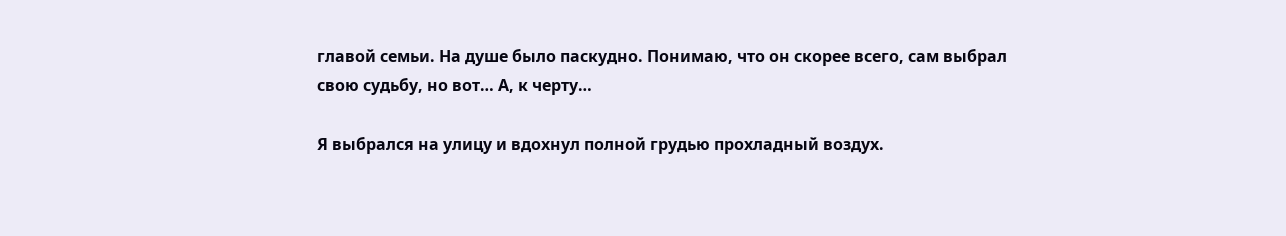главой семьи. На душе было паскудно. Понимаю, что он скорее всего, сам выбрал свою судьбу, но вот… А, к черту…

Я выбрался на улицу и вдохнул полной грудью прохладный воздух.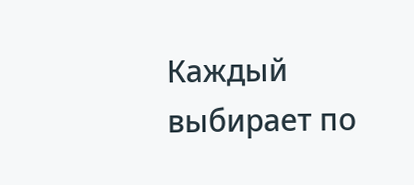Каждый выбирает по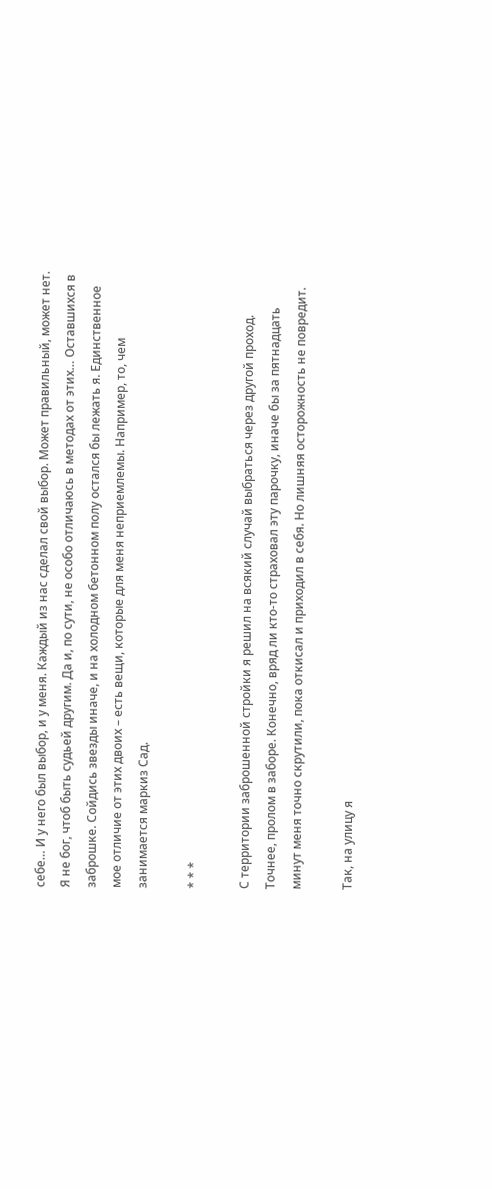себе… И у него был выбор, и у меня. Каждый из нас сделал свой выбор. Может правильный, может нет. Я не бог, чтоб быть судьей другим. Да и, по сути, не особо отличаюсь в методах от этих… Оставшихся в заброшке. Сойдись звезды иначе, и на холодном бетонном полу остался бы лежать я. Единственное мое отличие от этих двоих – есть вещи, которые для меня неприемлемы. Например, то, чем занимается маркиз Сад.

* * *

С территории заброшенной стройки я решил на всякий случай выбраться через другой проход. Точнее, пролом в заборе. Конечно, вряд ли кто-то страховал эту парочку, иначе бы за пятнадцать минут меня точно скрутили, пока откисал и приходил в себя. Но лишняя осторожность не повредит.

Так, на улицу я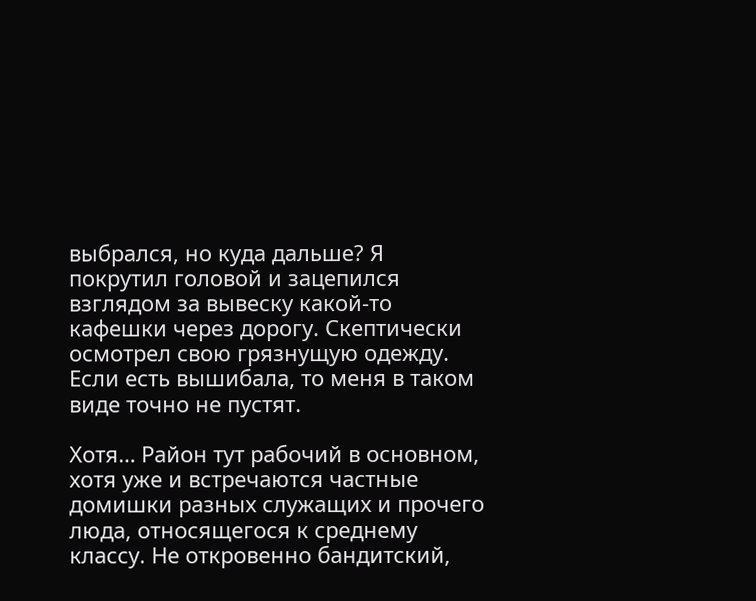выбрался, но куда дальше? Я покрутил головой и зацепился взглядом за вывеску какой-то кафешки через дорогу. Скептически осмотрел свою грязнущую одежду. Если есть вышибала, то меня в таком виде точно не пустят.

Хотя… Район тут рабочий в основном, хотя уже и встречаются частные домишки разных служащих и прочего люда, относящегося к среднему классу. Не откровенно бандитский,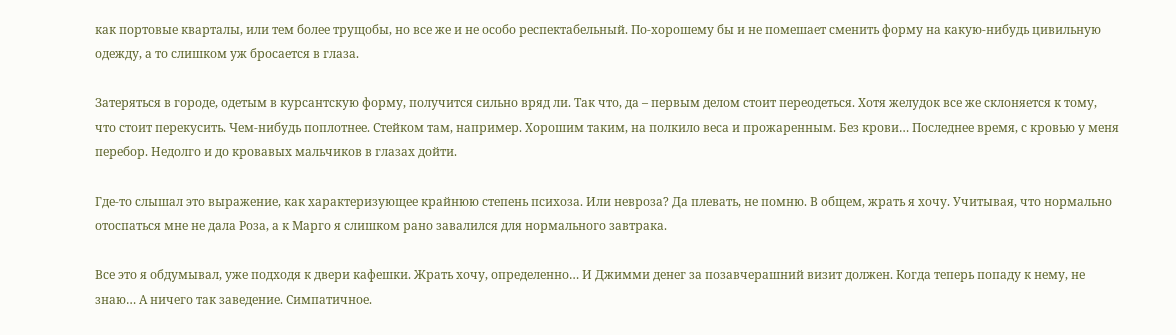как портовые кварталы, или тем более трущобы, но все же и не особо респектабельный. По-хорошему бы и не помешает сменить форму на какую-нибудь цивильную одежду, а то слишком уж бросается в глаза.

Затеряться в городе, одетым в курсантскую форму, получится сильно вряд ли. Так что, да – первым делом стоит переодеться. Хотя желудок все же склоняется к тому, что стоит перекусить. Чем-нибудь поплотнее. Стейком там, например. Хорошим таким, на полкило веса и прожаренным. Без крови… Последнее время, с кровью у меня перебор. Недолго и до кровавых мальчиков в глазах дойти.

Где-то слышал это выражение, как характеризующее крайнюю степень психоза. Или невроза? Да плевать, не помню. В общем, жрать я хочу. Учитывая, что нормально отоспаться мне не дала Роза, а к Марго я слишком рано завалился для нормального завтрака.

Все это я обдумывал, уже подходя к двери кафешки. Жрать хочу, определенно… И Джимми денег за позавчерашний визит должен. Когда теперь попаду к нему, не знаю… А ничего так заведение. Симпатичное.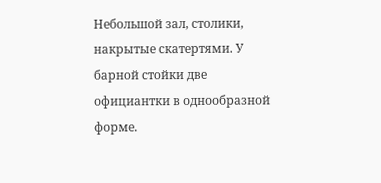Небольшой зал, столики, накрытые скатертями. У барной стойки две официантки в однообразной форме.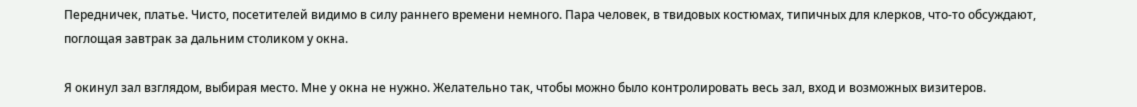Передничек, платье. Чисто, посетителей видимо в силу раннего времени немного. Пара человек, в твидовых костюмах, типичных для клерков, что-то обсуждают, поглощая завтрак за дальним столиком у окна.

Я окинул зал взглядом, выбирая место. Мне у окна не нужно. Желательно так, чтобы можно было контролировать весь зал, вход и возможных визитеров.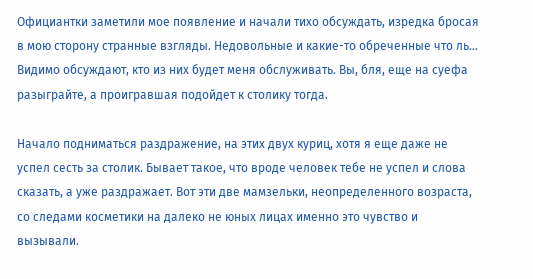Официантки заметили мое появление и начали тихо обсуждать, изредка бросая в мою сторону странные взгляды. Недовольные и какие-то обреченные что ль… Видимо обсуждают, кто из них будет меня обслуживать. Вы, бля, еще на суефа разыграйте, а проигравшая подойдет к столику тогда.

Начало подниматься раздражение, на этих двух куриц, хотя я еще даже не успел сесть за столик. Бывает такое, что вроде человек тебе не успел и слова сказать, а уже раздражает. Вот эти две мамзельки, неопределенного возраста, со следами косметики на далеко не юных лицах именно это чувство и вызывали.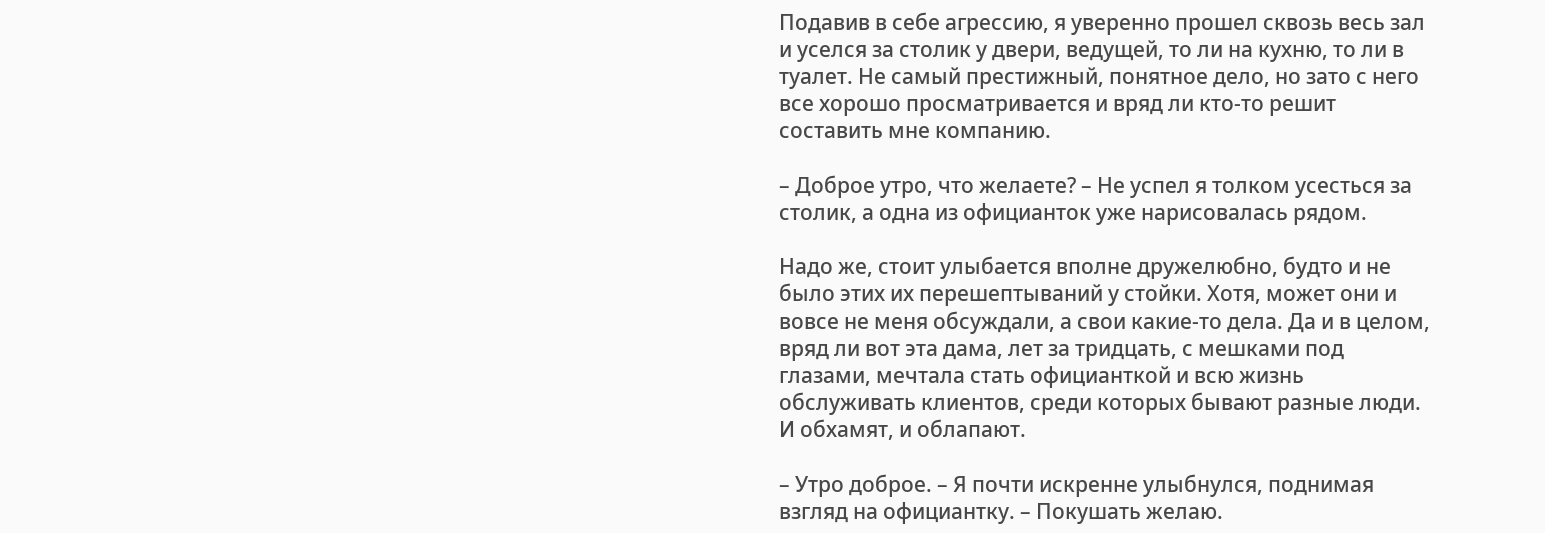Подавив в себе агрессию, я уверенно прошел сквозь весь зал и уселся за столик у двери, ведущей, то ли на кухню, то ли в туалет. Не самый престижный, понятное дело, но зато с него все хорошо просматривается и вряд ли кто-то решит составить мне компанию.

– Доброе утро, что желаете? – Не успел я толком усесться за столик, а одна из официанток уже нарисовалась рядом.

Надо же, стоит улыбается вполне дружелюбно, будто и не было этих их перешептываний у стойки. Хотя, может они и вовсе не меня обсуждали, а свои какие-то дела. Да и в целом, вряд ли вот эта дама, лет за тридцать, с мешками под глазами, мечтала стать официанткой и всю жизнь обслуживать клиентов, среди которых бывают разные люди. И обхамят, и облапают.

– Утро доброе. – Я почти искренне улыбнулся, поднимая взгляд на официантку. – Покушать желаю.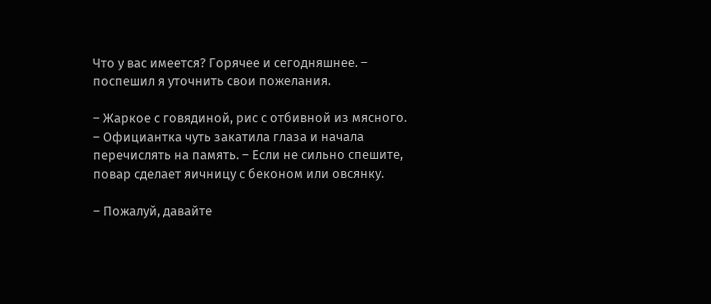Что у вас имеется? Горячее и сегодняшнее. – поспешил я уточнить свои пожелания.

– Жаркое с говядиной, рис с отбивной из мясного. – Официантка чуть закатила глаза и начала перечислять на память. – Если не сильно спешите, повар сделает яичницу с беконом или овсянку.

– Пожалуй, давайте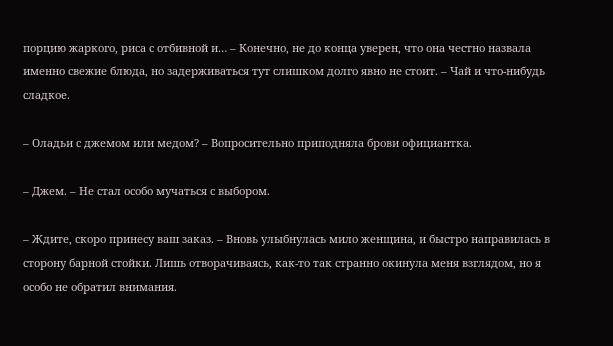порцию жаркого, риса с отбивной и… – Конечно, не до конца уверен, что она честно назвала именно свежие блюда, но задерживаться тут слишком долго явно не стоит. – Чай и что-нибудь сладкое.

– Оладьи с джемом или медом? – Вопросительно приподняла брови официантка.

– Джем. – Не стал особо мучаться с выбором.

– Ждите, скоро принесу ваш заказ. – Вновь улыбнулась мило женщина, и быстро направилась в сторону барной стойки. Лишь отворачиваясь, как-то так странно окинула меня взглядом, но я особо не обратил внимания.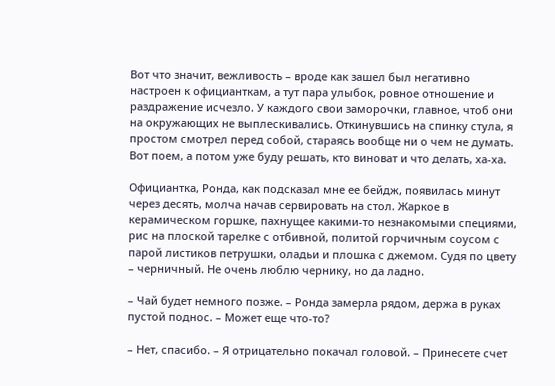Вот что значит, вежливость – вроде как зашел был негативно настроен к официанткам, а тут пара улыбок, ровное отношение и раздражение исчезло. У каждого свои заморочки, главное, чтоб они на окружающих не выплескивались. Откинувшись на спинку стула, я простом смотрел перед собой, стараясь вообще ни о чем не думать. Вот поем, а потом уже буду решать, кто виноват и что делать, ха-ха.

Официантка, Ронда, как подсказал мне ее бейдж, появилась минут через десять, молча начав сервировать на стол. Жаркое в керамическом горшке, пахнущее какими-то незнакомыми специями, рис на плоской тарелке с отбивной, политой горчичным соусом с парой листиков петрушки, оладьи и плошка с джемом. Судя по цвету – черничный. Не очень люблю чернику, но да ладно.

– Чай будет немного позже. – Ронда замерла рядом, держа в руках пустой поднос. – Может еще что-то?

– Нет, спасибо. – Я отрицательно покачал головой. – Принесете счет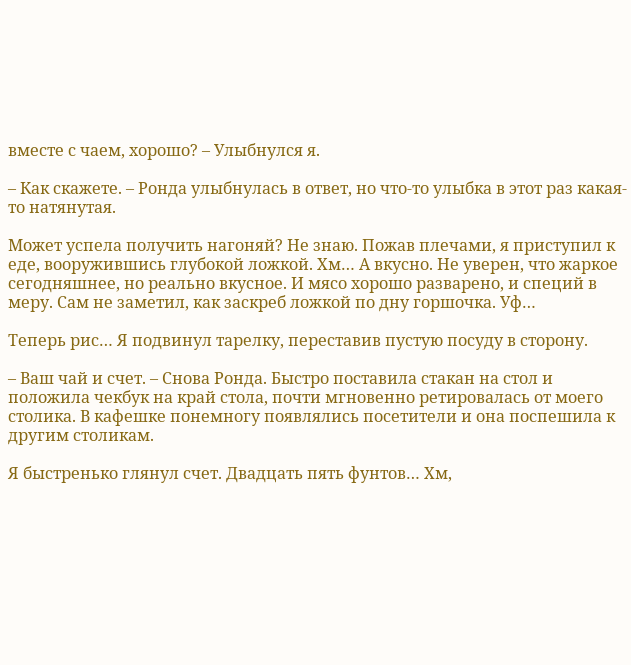вместе с чаем, хорошо? – Улыбнулся я.

– Как скажете. – Ронда улыбнулась в ответ, но что-то улыбка в этот раз какая-то натянутая.

Может успела получить нагоняй? Не знаю. Пожав плечами, я приступил к еде, вооружившись глубокой ложкой. Хм… А вкусно. Не уверен, что жаркое сегодняшнее, но реально вкусное. И мясо хорошо разварено, и специй в меру. Сам не заметил, как заскреб ложкой по дну горшочка. Уф…

Теперь рис… Я подвинул тарелку, переставив пустую посуду в сторону.

– Ваш чай и счет. – Снова Ронда. Быстро поставила стакан на стол и положила чекбук на край стола, почти мгновенно ретировалась от моего столика. В кафешке понемногу появлялись посетители и она поспешила к другим столикам.

Я быстренько глянул счет. Двадцать пять фунтов… Хм,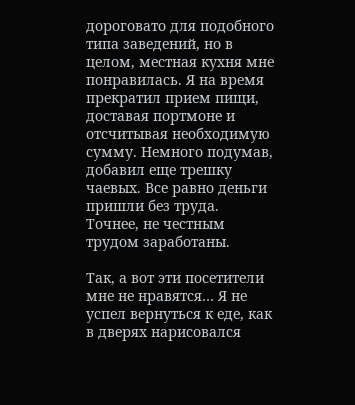дороговато для подобного типа заведений, но в целом, местная кухня мне понравилась. Я на время прекратил прием пищи, доставая портмоне и отсчитывая необходимую сумму. Немного подумав, добавил еще трешку чаевых. Все равно деньги пришли без труда. Точнее, не честным трудом заработаны.

Так, а вот эти посетители мне не нравятся… Я не успел вернуться к еде, как в дверях нарисовался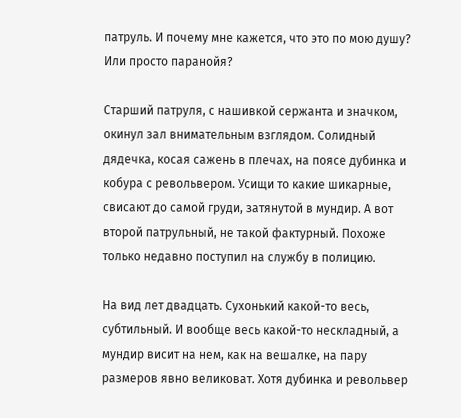патруль. И почему мне кажется, что это по мою душу? Или просто паранойя?

Старший патруля, с нашивкой сержанта и значком, окинул зал внимательным взглядом. Солидный дядечка, косая сажень в плечах, на поясе дубинка и кобура с револьвером. Усищи то какие шикарные, свисают до самой груди, затянутой в мундир. А вот второй патрульный, не такой фактурный. Похоже только недавно поступил на службу в полицию.

На вид лет двадцать. Сухонький какой-то весь, субтильный. И вообще весь какой-то нескладный, а мундир висит на нем, как на вешалке, на пару размеров явно великоват. Хотя дубинка и револьвер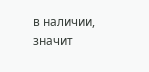в наличии, значит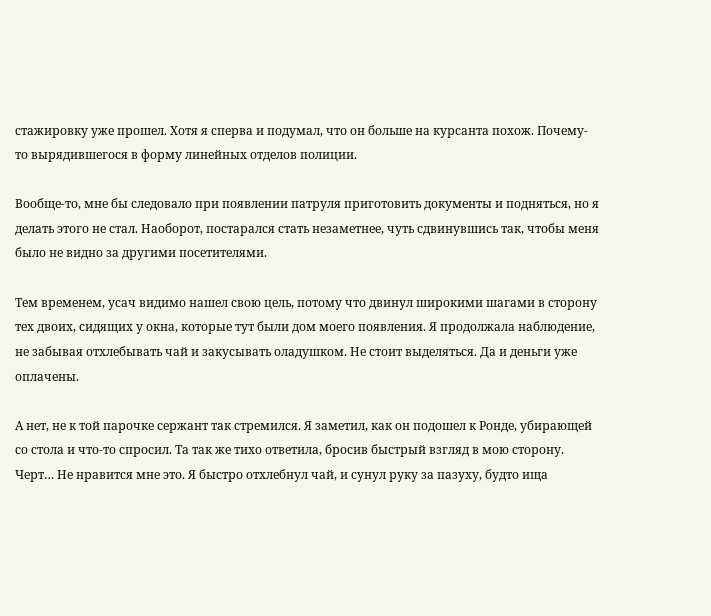стажировку уже прошел. Хотя я сперва и подумал, что он больше на курсанта похож. Почему-то вырядившегося в форму линейных отделов полиции.

Вообще-то, мне бы следовало при появлении патруля приготовить документы и подняться, но я делать этого не стал. Наоборот, постарался стать незаметнее, чуть сдвинувшись так, чтобы меня было не видно за другими посетителями.

Тем временем, усач видимо нашел свою цель, потому что двинул широкими шагами в сторону тех двоих, сидящих у окна, которые тут были дом моего появления. Я продолжала наблюдение, не забывая отхлебывать чай и закусывать оладушком. Не стоит выделяться. Да и деньги уже оплачены.

А нет, не к той парочке сержант так стремился. Я заметил, как он подошел к Ронде, убирающей со стола и что-то спросил. Та так же тихо ответила, бросив быстрый взгляд в мою сторону. Черт… Не нравится мне это. Я быстро отхлебнул чай, и сунул руку за пазуху, будто ища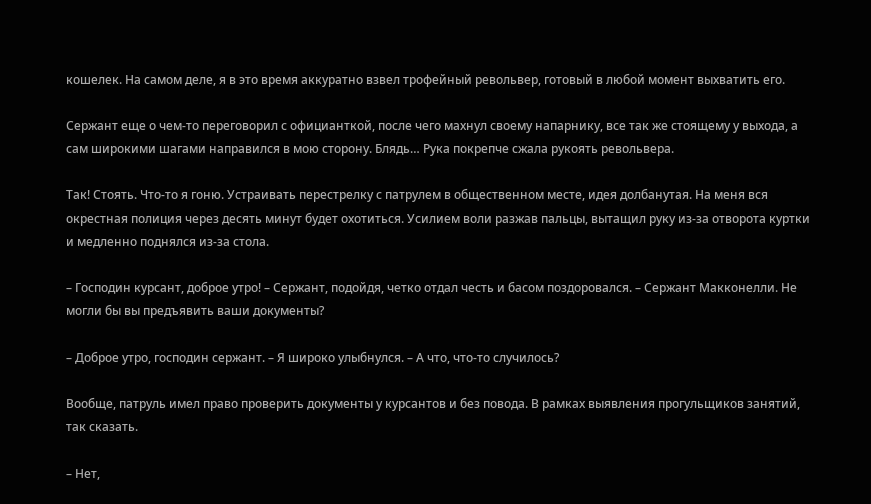кошелек. На самом деле, я в это время аккуратно взвел трофейный револьвер, готовый в любой момент выхватить его.

Сержант еще о чем-то переговорил с официанткой, после чего махнул своему напарнику, все так же стоящему у выхода, а сам широкими шагами направился в мою сторону. Блядь… Рука покрепче сжала рукоять револьвера.

Так! Стоять. Что-то я гоню. Устраивать перестрелку с патрулем в общественном месте, идея долбанутая. На меня вся окрестная полиция через десять минут будет охотиться. Усилием воли разжав пальцы, вытащил руку из-за отворота куртки и медленно поднялся из-за стола.

– Господин курсант, доброе утро! – Сержант, подойдя, четко отдал честь и басом поздоровался. – Сержант Макконелли. Не могли бы вы предъявить ваши документы?

– Доброе утро, господин сержант. – Я широко улыбнулся. – А что, что-то случилось?

Вообще, патруль имел право проверить документы у курсантов и без повода. В рамках выявления прогульщиков занятий, так сказать.

– Нет,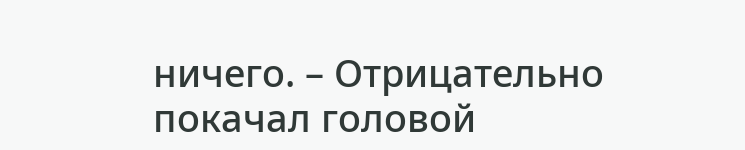ничего. – Отрицательно покачал головой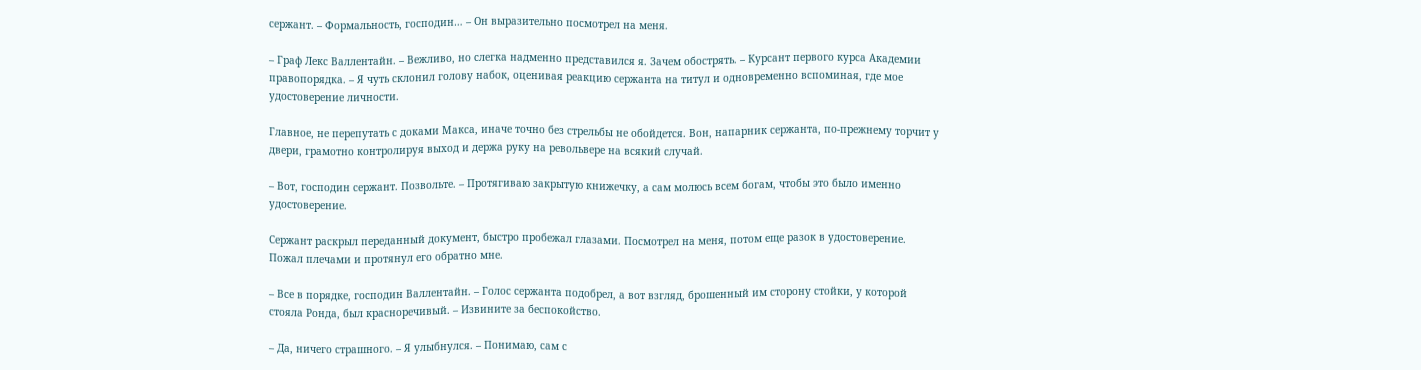сержант. – Формальность, господин… – Он выразительно посмотрел на меня.

– Граф Лекс Валлентайн. – Вежливо, но слегка надменно представился я. Зачем обострять. – Курсант первого курса Академии правопорядка. – Я чуть склонил голову набок, оценивая реакцию сержанта на титул и одновременно вспоминая, где мое удостоверение личности.

Главное, не перепутать с доками Макса, иначе точно без стрельбы не обойдется. Вон, напарник сержанта, по-прежнему торчит у двери, грамотно контролируя выход и держа руку на револьвере на всякий случай.

– Вот, господин сержант. Позвольте. – Протягиваю закрытую книжечку, а сам молюсь всем богам, чтобы это было именно удостоверение.

Сержант раскрыл переданный документ, быстро пробежал глазами. Посмотрел на меня, потом еще разок в удостоверение. Пожал плечами и протянул его обратно мне.

– Все в порядке, господин Валлентайн. – Голос сержанта подобрел, а вот взгляд, брошенный им сторону стойки, у которой стояла Ронда, был красноречивый. – Извините за беспокойство.

– Да, ничего страшного. – Я улыбнулся. – Понимаю, сам с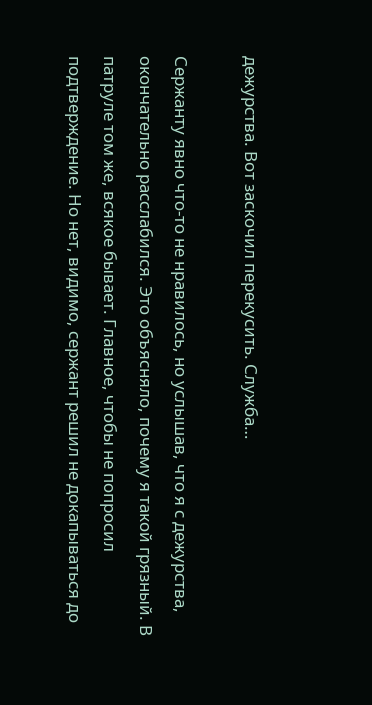дежурства. Вот заскочил перекусить. Служба…

Сержанту явно что-то не нравилось, но услышав, что я с дежурства, окончательно расслабился. Это объясняло, почему я такой грязный. В патруле том же, всякое бывает. Главное, чтобы не попросил подтверждение. Но нет, видимо, сержант решил не докапываться до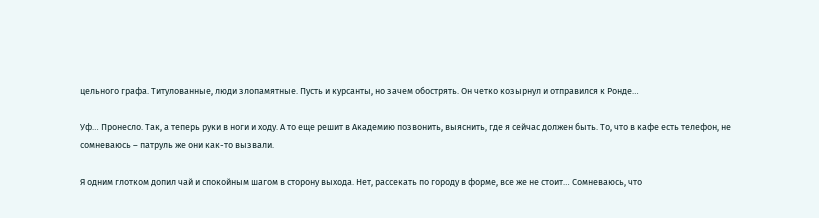цельного графа. Титулованные, люди злопамятные. Пусть и курсанты, но зачем обострять. Он четко козырнул и отправился к Ронде…

Уф… Пронесло. Так, а теперь руки в ноги и ходу. А то еще решит в Академию позвонить, выяснить, где я сейчас должен быть. То, что в кафе есть телефон, не сомневаюсь – патруль же они как-то вызвали.

Я одним глотком допил чай и спокойным шагом в сторону выхода. Нет, рассекать по городу в форме, все же не стоит… Сомневаюсь, что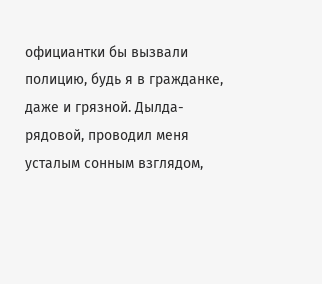официантки бы вызвали полицию, будь я в гражданке, даже и грязной. Дылда-рядовой, проводил меня усталым сонным взглядом,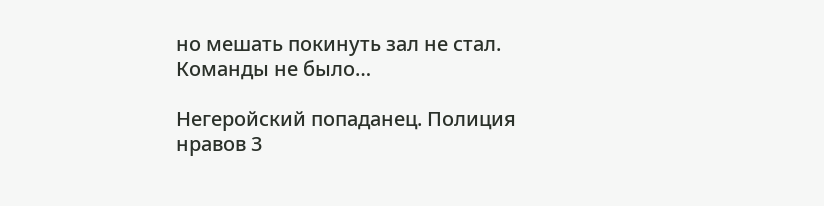но мешать покинуть зал не стал. Команды не было…

Негеройский попаданец. Полиция нравов 3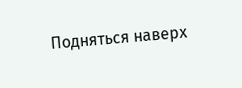Подняться наверх